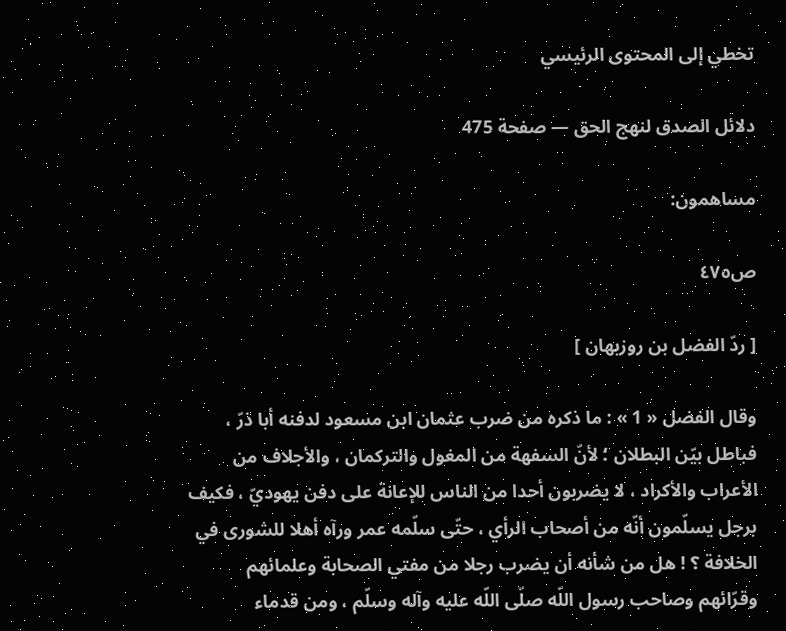تخطي إلى المحتوى الرئيسي

دلائل الصدق لنهج الحق — صفحة 475

مساهمون:

ص٤٧٥

[ ردّ الفضل بن روزبهان ]

وقال الفضل « 1 » : ما ذكره من ضرب عثمان ابن مسعود لدفنه أبا ذرّ ، فباطل بيّن البطلان ؛ لأنّ السفهة من المغول والتركمان ، والأجلاف من الأعراب والأكراد ، لا يضربون أحدا من الناس للإعانة على دفن يهوديّ ، فكيف برجل يسلّمون أنّه من أصحاب الرأي ، حتّى سلّمه عمر ورآه أهلا للشورى في الخلافة ؟ ! هل من شأنه أن يضرب رجلا من مفتي الصحابة وعلمائهم وقرّائهم وصاحب رسول اللّه صلّى اللّه عليه وآله وسلّم ، ومن قدماء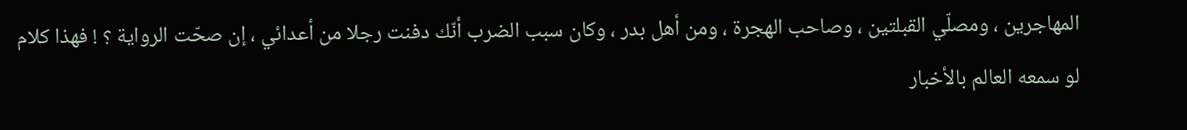المهاجرين ، ومصلّي القبلتين ، وصاحب الهجرة ، ومن أهل بدر ، وكان سبب الضرب أنّك دفنت رجلا من أعدائي ، إن صحّت الرواية ؟ ! فهذا كلام لو سمعه العالم بالأخبار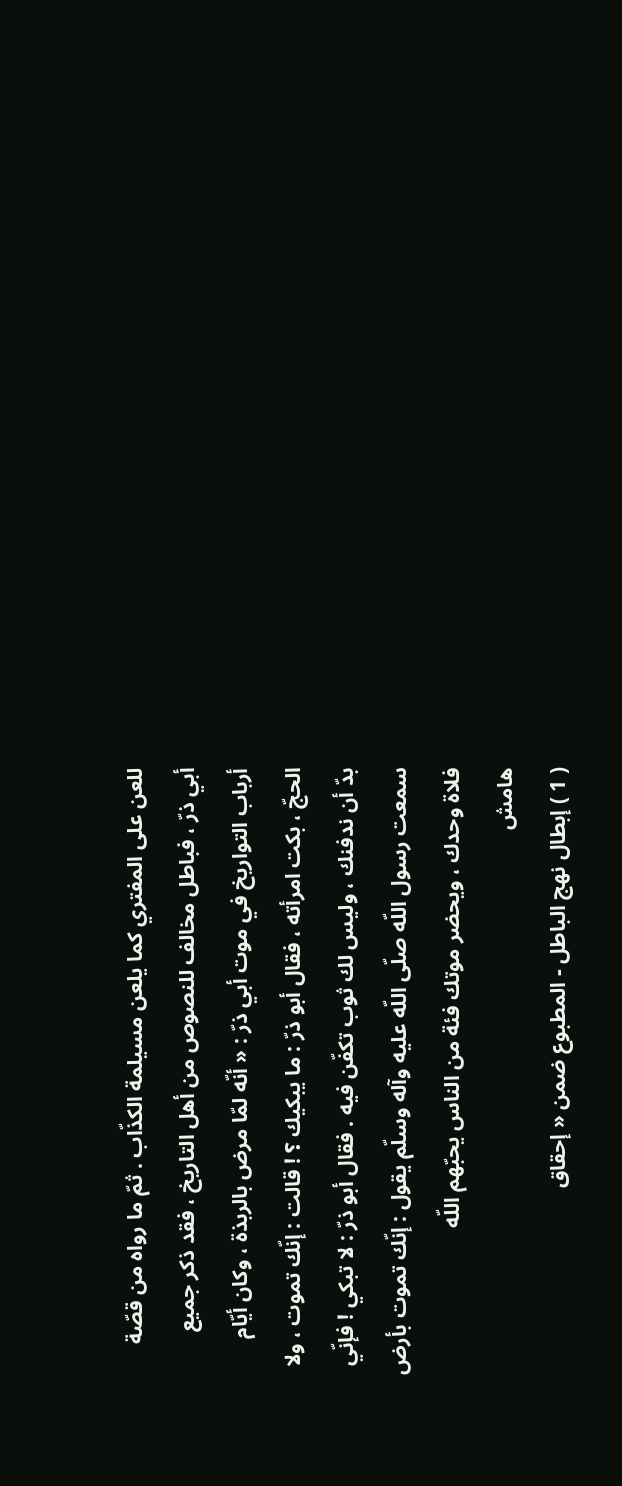للعن على المفتري كما يلعن مسيلمة الكذّاب . ثمّ ما رواه من قصّة أبي ذرّ ، فباطل مخالف للنصوص من أهل التاريخ ، فقد ذكر جميع أرباب التواريخ في موت أبي ذرّ : « أنّه لمّا مرض بالربذة ، وكان أيّام الحجّ ، بكت امرأته ، فقال أبو ذرّ : ما يبكيك ؟ ! قالت : إنّك تموت ، ولا بدّ أن ندفنك ، وليس لك ثوب تكفّن فيه . فقال أبو ذرّ : لا تبكي ! فإنّي سمعت رسول اللّه صلّى اللّه عليه وآله وسلّم يقول : إنّك تموت بأرض فلاة وحدك ، ويحضر موتك فئة من الناس يحبّهم اللّه
هامش
( 1 ) إبطال نهج الباطل - المطبوع ضمن « إحقاق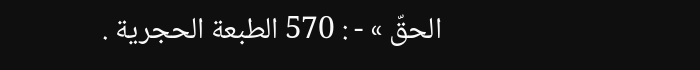الحقّ » - : 570 الطبعة الحجرية .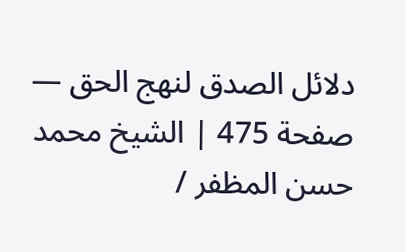دلائل الصدق لنهج الحق — صفحة 475 | الشيخ محمد حسن المظفر /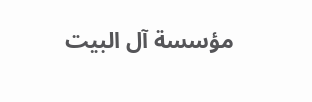مؤسسة آل البيت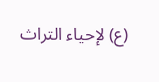(ع) لإحياء التراث